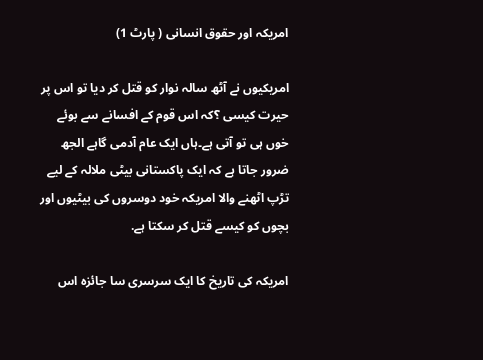امریکہ اور حقوق انسانی ( پارٹ 1)

امریکیوں نے آٹھ سالہ نوار کو قتل کر دیا تو اس پر حیرت کیسی ؟کہ اس قوم کے افسانے سے بوئے خوں ہی تو آتی ہے۔ہاں ایک عام آدمی گاہے الجھ ضرور جاتا ہے کہ ایک پاکستانی بیٹی ملالہ کے لیے تڑپ اٹھنے والا امریکہ خود دوسروں کی بیٹیوں اور بچوں کو کیسے قتل کر سکتا ہے.

امریکہ کی تاریخ کا ایک سرسری سا جائزہ اس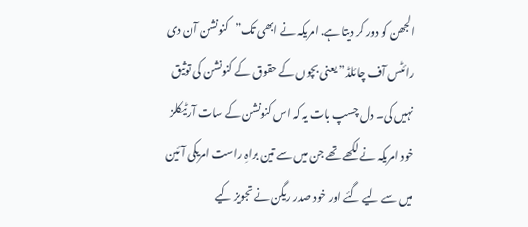الجھن کو دور کر دیتا ہے. امریکہ نے ابھی تک”کنونشن آن دی رائٹس آف چائلڈ” یعنی بچوں کے حقوق کے کنونشن کی توثیق نہیں کی۔ دل چسپ بات یہ کہ اس کنونشن کے سات آرٹیکلز خود امریکہ نے لکھے تھے جن میں سے تین براہِ راست امریکی آئین میں سے لیے گئے اور خود صدر ریگن نے تجویز کیے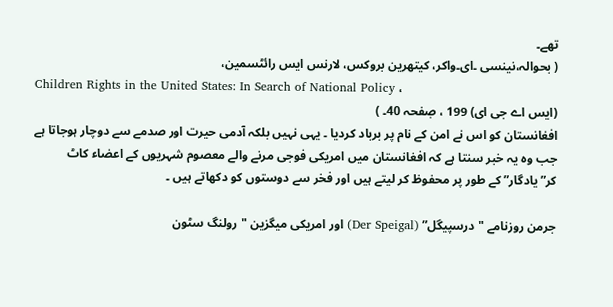تھے۔
( بحوالہ،نینسی ۔ای۔واکر، کیتھرین بروکس، لارنس ایس رائٹسمین،
Children Rights in the United States: In Search of National Policy ،
(ایس اے جی ای) 199 ، صٖفحہ 40۔ )
افغانستان کو اس نے امن کے نام پر برباد کردیا ۔ یہی نہیں بلکہ آدمی حیرت اور صدمے سے دوچار ہوجاتا ہے جب وہ یہ خبر سنتا ہے کہ افغانستان میں امریکی فوجی مرنے والے معصوم شہریوں کے اعضاء کاٹ کر”یادگار” کے طور پر محفوظ کر لیتے ہیں اور فخر سے دوستوں کو دکھاتے ہیں ۔

جرمن روزنامے "درسپیگل” (Der Speigal) اور امریکی میگزین "رولنگ سٹون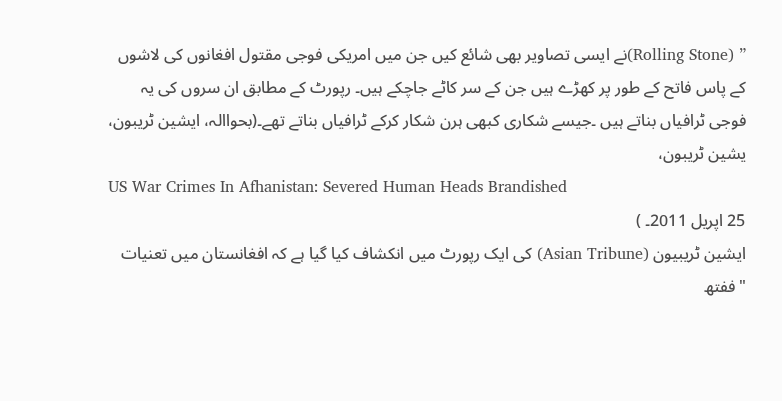” (Rolling Stone)نے ایسی تصاویر بھی شائع کیں جن میں امریکی فوجی مقتول افغانوں کی لاشوں کے پاس فاتح کے طور پر کھڑے ہیں جن کے سر کاٹے جاچکے ہیں۔ رپورٹ کے مطابق ان سروں کی یہ فوجی ٹرافیاں بناتے ہیں ۔جیسے شکاری کبھی ہرن شکار کرکے ٹرافیاں بناتے تھے۔(بحواالہ، ایشین ٹریبون، یشین ٹریبون،
US War Crimes In Afhanistan: Severed Human Heads Brandished
25 اپریل 2011۔ )
ایشین ٹریبیون (Asian Tribune) کی ایک رپورٹ میں انکشاف کیا گیا ہے کہ افغانستان میں تعنیات "ففتھ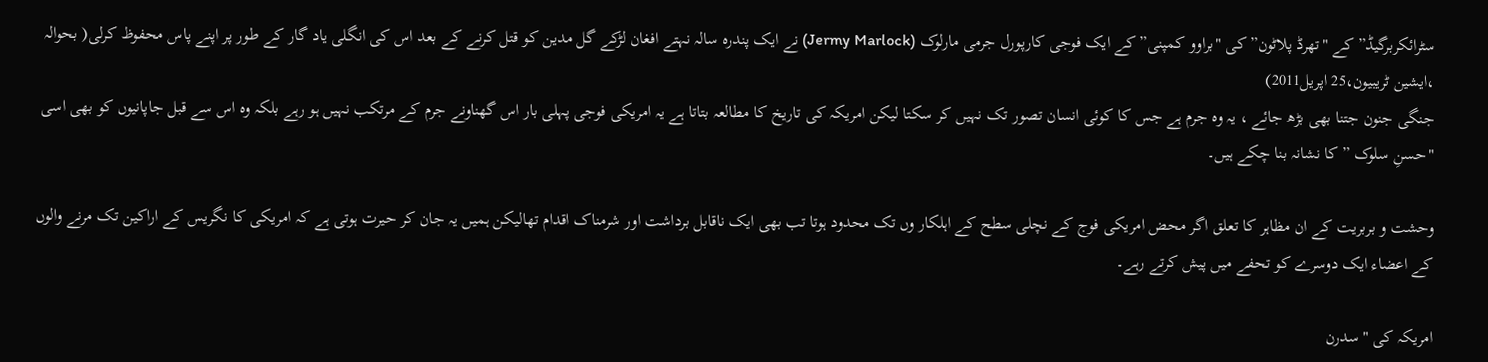سٹرائکربرگیڈ” کے "تھرڈ پلاٹون” کی "براوو کمپنی” کے ایک فوجی کارپورل جرمی مارلوک (Jermy Marlock) نے ایک پندرہ سالہ نہتے افغان لڑکے گل مدین کو قتل کرنے کے بعد اس کی انگلی یاد گار کے طور پر اپنے پاس محفوظ کرلی( بحوالہ ،ایشین ٹریبیون،25 اپریل2011)
جنگی جنون جتنا بھی بڑھ جائے ، یہ وہ جرم ہے جس کا کوئی انسان تصور تک نہیں کر سکتا لیکن امریکہ کی تاریخ کا مطالعہ بتاتا ہے یہ امریکی فوجی پہلی بار اس گھناونے جرم کے مرتکب نہیں ہو رہے بلکہ وہ اس سے قبل جاپانیوں کو بھی اسی "حسنِ سلوک ” کا نشانہ بنا چکے ہیں۔

وحشت و بربریت کے ان مظاہر کا تعلق اگر محض امریکی فوج کے نچلی سطح کے اہلکار وں تک محدود ہوتا تب بھی ایک ناقابل برداشت اور شرمناک اقدام تھالیکن ہمیں یہ جان کر حیرت ہوتی ہے کہ امریکی کا نگریس کے اراکین تک مرنے والوں کے اعضاء ایک دوسرے کو تحفے میں پیش کرتے رہے۔

امریکہ کی "سدرن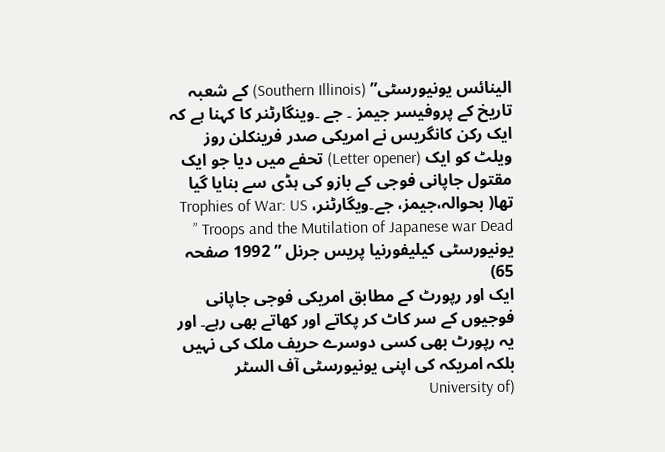الینائس یونیورسٹی” (Southern Illinois) کے شعبہ تاریخ کے پروفیسر جیمز ۔ جے ۔وینگارٹنر کا کہنا ہے کہ ایک رکن کانگریس نے امریکی صدر فرینکلن روز ویلٹ کو ایک (Letter opener) تحفے میں دیا جو ایک مقتول جاپانی فوجی کے بازو کی ہڈی سے بنایا گیا تھا( بحوالہ،جیمز، جے۔ویگارٹنر، Trophies of War: US Troops and the Mutilation of Japanese war Dead ” یونیورسٹی کیلیفورنیا پریس جرنل ” 1992 صفحہ 65)
ایک اور رپورٹ کے مطابق امریکی فوجی جاپانی فوجیوں کے سر کاٹ کر پکاتے اور کھاتے بھی رہے۔ اور یہ رپورٹ بھی کسی دوسرے حریف ملک کی نہیں بلکہ امریکہ کی اپنی یونیورسٹی آف السٹر (University of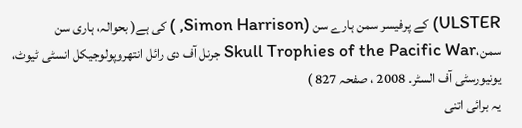ULSTER) کے پرفیسر سمن ہارے سن (Simon Harrison, ) کی ہے( بحوالہ، ہاری سن سمن،Skull Trophies of the Pacific War جرنل آف دی رائل انتھروپولوجیکل انسٹی ٹیوٹ، یونیورسٹی آف السٹر۔ 2008 ، صفحہ 827 )
یہ برائی اتنی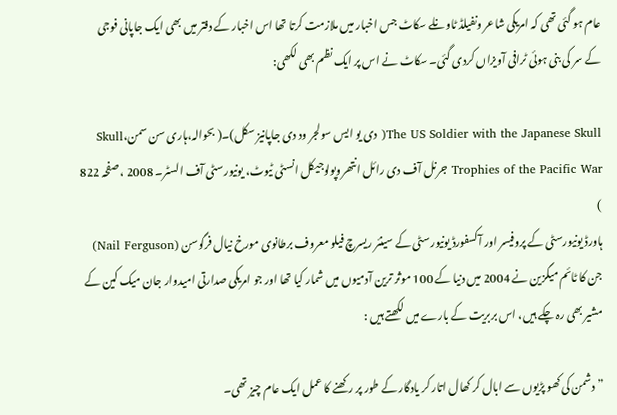عام ہو گئی تھی کہ امریکی شاعر ونفیلڈ ٹاونلے سکاٹ جس اخبار میں ملازمت کرتا تھا اس اخبار کے دفتر میں بھی ایک جاپانی فوجی کے سر کی بنی ہوئی ٹرافی آویزاں کردی گئی۔ سکاٹ نے اس پر ایک نظم بھی لکھی:

The US Soldier with the Japanese Skull( دی یو ایس سولجر ود دی جاپانیز سکل)۔( بحوالہ،ہاری سن سمن،Skull Trophies of the Pacific War جرنل آف دی رائل انتھروپولوجیکل انسٹی ٹیوٹ، یونیورسٹی آف السٹر۔ 2008 ، صفحہ 822 )
ہاورڈ یونیورسٹی کے پروفیسر اور آکسفورڈ یونیورسٹی کے سینئر ریسرچ فیلو معروف برطانوی مورخ نیال فرگوسن (Nail Ferguson) جن کا ٹائم میگزین نے 2004 میں دنیا کے 100 موثر ترین آدمیوں میں شمار کیا تھا اور جو امریکی صدارتی امیدوار جان میک کین کے مشیر بھی رہ چکے ہیں، اس بربریت کے بارے میں لکھتے ہیں :

” دشمن کی کھو پڑیوں سے ابال کر کھال اتار کر یادگار کے طور پر رکھنے کا عمل ایک عام چیز تھی۔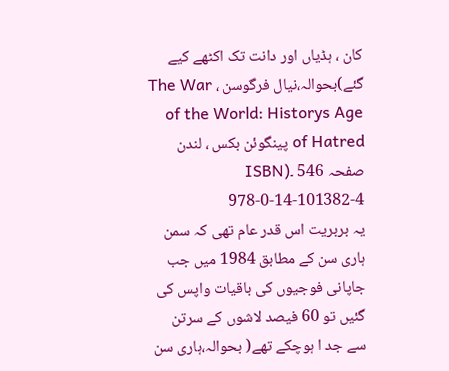کان ، ہڈیاں اور دانت تک اکٹھے کیے گئے)بحوالہ،نیال فرگوسن ، The War of the World: Historys Age of Hatred پینگوئن بکس ، لندن صفحہ 546 ۔(ISBN 978-0-14-101382-4
یہ بربریت اس قدر عام تھی کہ سمن ہاری سن کے مطابق 1984 میں جب جاپانی فوجیوں کی باقیات واپس کی گئیں تو 60 فیصد لاشوں کے سرتن سے جد ا ہوچکے تھے( بحوالہ،ہاری سن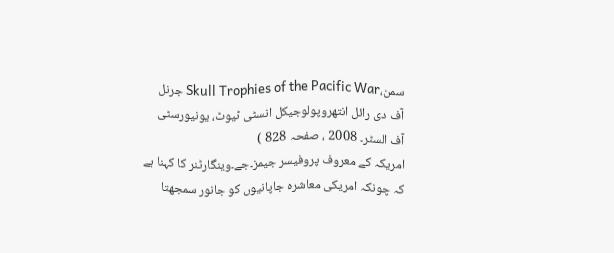سمن،Skull Trophies of the Pacific War جرنل آف دی رائل انتھروپولوجیکل انسٹی ٹیوٹ، یونیورسٹی آف السٹر۔ 2008 ، صفحہ 828 )
امریکہ کے معروف پروفیسر جیمز۔جے۔وینگارٹنر کا کہنا ہے کہ چونکہ امریکی معاشرہ جاپانیوں کو جانور سمجھتا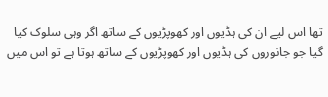تھا اس لیے ان کی ہڈیوں اور کھوپڑیوں کے ساتھ اگر وہی سلوک کیا گیا جو جانوروں کی ہڈیوں اور کھوپڑیوں کے ساتھ ہوتا ہے تو اس میں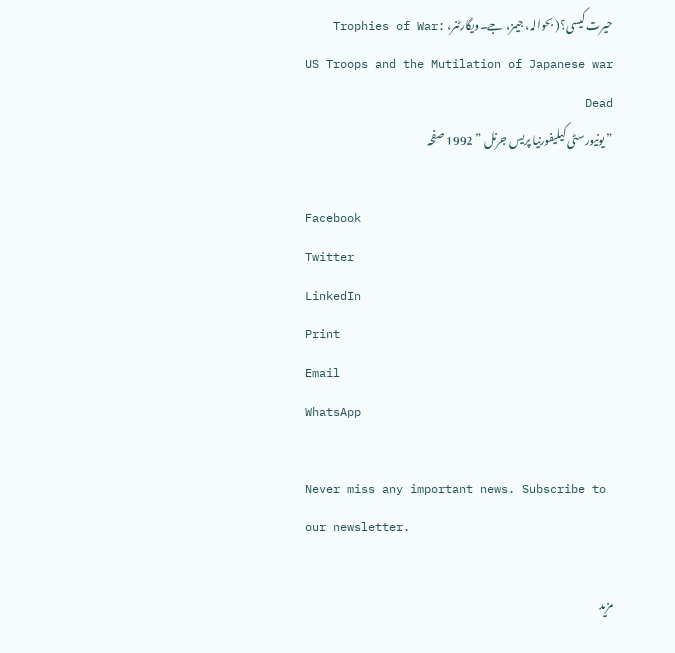حیرت کیسی؟( بحوالہ، جیمز، جے۔ویگارٹنر، Trophies of War: US Troops and the Mutilation of Japanese war Dead
” یونیورسٹی کیلیفورنیا پریس جرنل ” 1992 صفحہ

Facebook
Twitter
LinkedIn
Print
Email
WhatsApp

Never miss any important news. Subscribe to our newsletter.

مزید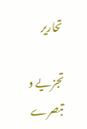تحاریر

تجزیے و تبصرے